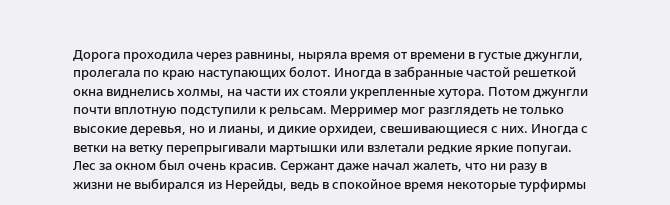Дорога проходила через равнины, ныряла время от времени в густые джунгли, пролегала по краю наступающих болот. Иногда в забранные частой решеткой окна виднелись холмы, на части их стояли укрепленные хутора. Потом джунгли почти вплотную подступили к рельсам. Мерример мог разглядеть не только высокие деревья, но и лианы, и дикие орхидеи, свешивающиеся с них. Иногда с ветки на ветку перепрыгивали мартышки или взлетали редкие яркие попугаи. Лес за окном был очень красив. Сержант даже начал жалеть, что ни разу в жизни не выбирался из Нерейды, ведь в спокойное время некоторые турфирмы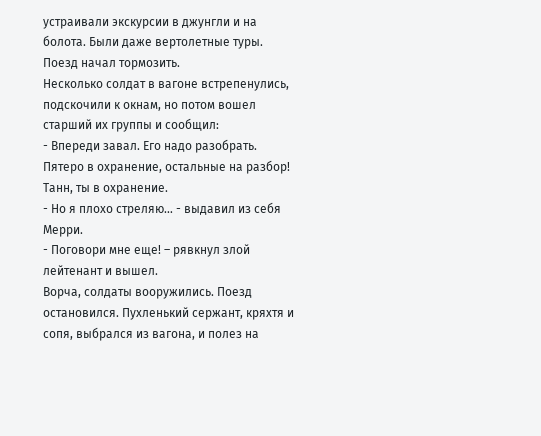устраивали экскурсии в джунгли и на болота. Были даже вертолетные туры.
Поезд начал тормозить.
Несколько солдат в вагоне встрепенулись, подскочили к окнам, но потом вошел старший их группы и сообщил:
- Впереди завал. Его надо разобрать. Пятеро в охранение, остальные на разбор! Танн, ты в охранение.
- Но я плохо стреляю… - выдавил из себя Мерри.
- Поговори мне еще! – рявкнул злой лейтенант и вышел.
Ворча, солдаты вооружились. Поезд остановился. Пухленький сержант, кряхтя и сопя, выбрался из вагона, и полез на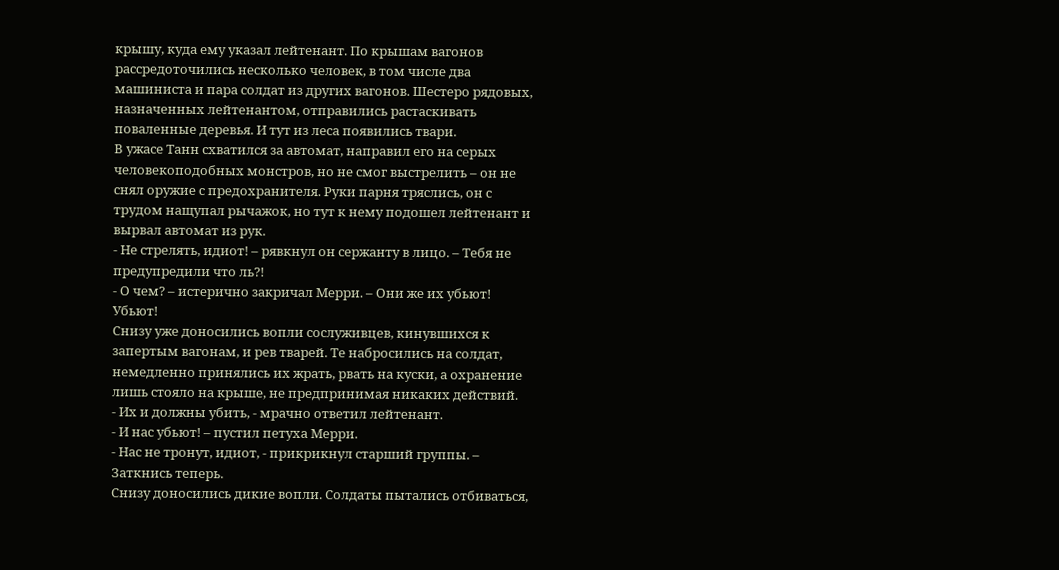крышу, куда ему указал лейтенант. По крышам вагонов рассредоточились несколько человек, в том числе два машиниста и пара солдат из других вагонов. Шестеро рядовых, назначенных лейтенантом, отправились растаскивать поваленные деревья. И тут из леса появились твари.
В ужасе Танн схватился за автомат, направил его на серых человекоподобных монстров, но не смог выстрелить – он не снял оружие с предохранителя. Руки парня тряслись, он с трудом нащупал рычажок, но тут к нему подошел лейтенант и вырвал автомат из рук.
- Не стрелять, идиот! – рявкнул он сержанту в лицо. – Тебя не предупредили что ль?!
- О чем? – истерично закричал Мерри. – Они же их убьют! Убьют!
Снизу уже доносились вопли сослуживцев, кинувшихся к запертым вагонам, и рев тварей. Те набросились на солдат, немедленно принялись их жрать, рвать на куски, а охранение лишь стояло на крыше, не предпринимая никаких действий.
- Их и должны убить, - мрачно ответил лейтенант.
- И нас убьют! – пустил петуха Мерри.
- Нас не тронут, идиот, - прикрикнул старший группы. – Заткнись теперь.
Снизу доносились дикие вопли. Солдаты пытались отбиваться,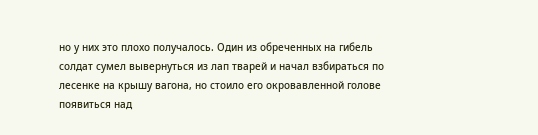но у них это плохо получалось. Один из обреченных на гибель солдат сумел вывернуться из лап тварей и начал взбираться по лесенке на крышу вагона, но стоило его окровавленной голове появиться над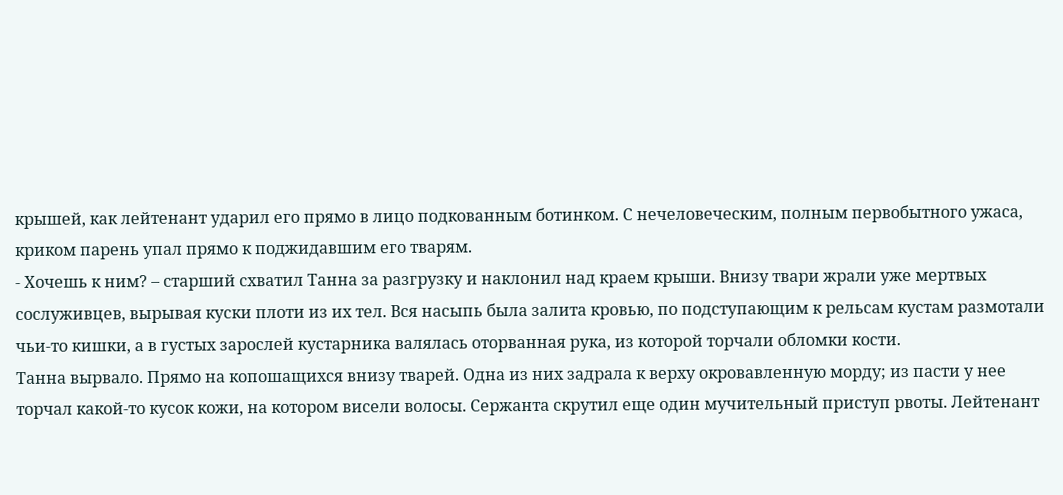крышей, как лейтенант ударил его прямо в лицо подкованным ботинком. С нечеловеческим, полным первобытного ужаса, криком парень упал прямо к поджидавшим его тварям.
- Хочешь к ним? – старший схватил Танна за разгрузку и наклонил над краем крыши. Внизу твари жрали уже мертвых сослуживцев, вырывая куски плоти из их тел. Вся насыпь была залита кровью, по подступающим к рельсам кустам размотали чьи-то кишки, а в густых зарослей кустарника валялась оторванная рука, из которой торчали обломки кости.
Танна вырвало. Прямо на копошащихся внизу тварей. Одна из них задрала к верху окровавленную морду; из пасти у нее торчал какой-то кусок кожи, на котором висели волосы. Сержанта скрутил еще один мучительный приступ рвоты. Лейтенант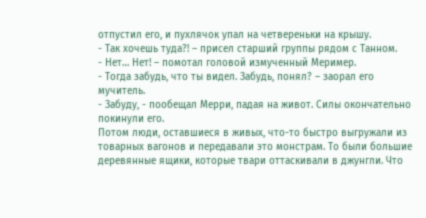отпустил его, и пухлячок упал на четвереньки на крышу.
- Так хочешь туда?! – присел старший группы рядом с Танном.
- Нет… Нет! – помотал головой измученный Меример.
- Тогда забудь, что ты видел. Забудь, понял? – заорал его мучитель.
- Забуду, - пообещал Мерри, падая на живот. Силы окончательно покинули его.
Потом люди, оставшиеся в живых, что-то быстро выгружали из товарных вагонов и передавали это монстрам. То были большие деревянные ящики, которые твари оттаскивали в джунгли. Что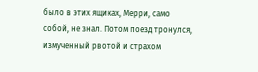было в этих ящиках, Мерри, само собой, не знал. Потом поезд тронулся, измученный рвотой и страхом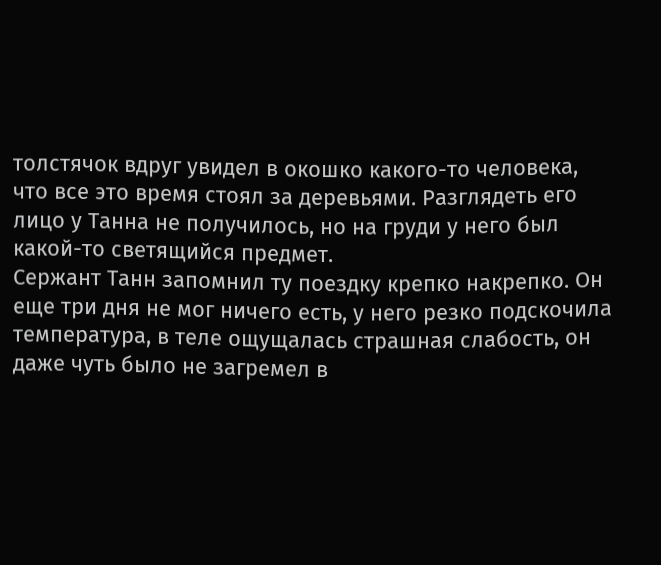толстячок вдруг увидел в окошко какого-то человека, что все это время стоял за деревьями. Разглядеть его лицо у Танна не получилось, но на груди у него был какой-то светящийся предмет.
Сержант Танн запомнил ту поездку крепко накрепко. Он еще три дня не мог ничего есть, у него резко подскочила температура, в теле ощущалась страшная слабость, он даже чуть было не загремел в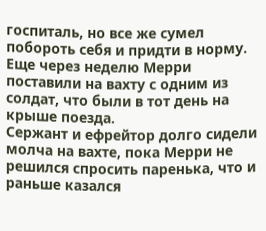госпиталь, но все же сумел побороть себя и придти в норму. Еще через неделю Мерри поставили на вахту с одним из солдат, что были в тот день на крыше поезда.
Сержант и ефрейтор долго сидели молча на вахте, пока Мерри не решился спросить паренька, что и раньше казался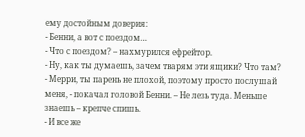ему достойным доверия:
- Бенни, а вот с поездом…
- Что с поездом? – нахмурился ефрейтор.
- Ну, как ты думаешь, зачем тварям эти ящики? Что там?
- Мерри, ты парень не плохой, поэтому просто послушай меня, - покачал головой Бенни. – Не лезь туда. Меньше знаешь – крепче спишь.
- И все же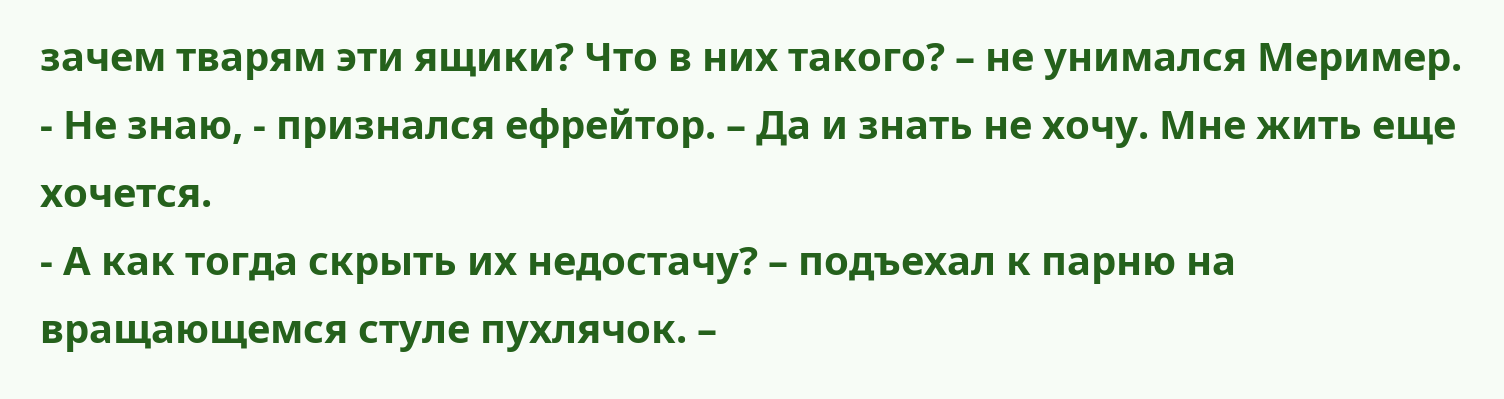зачем тварям эти ящики? Что в них такого? – не унимался Меример.
- Не знаю, - признался ефрейтор. – Да и знать не хочу. Мне жить еще хочется.
- А как тогда скрыть их недостачу? – подъехал к парню на вращающемся стуле пухлячок. –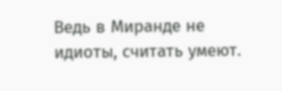Ведь в Миранде не идиоты, считать умеют.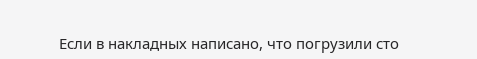Если в накладных написано, что погрузили сто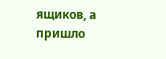ящиков, а пришло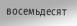восемьдесят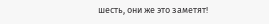шесть, они же это заметят!